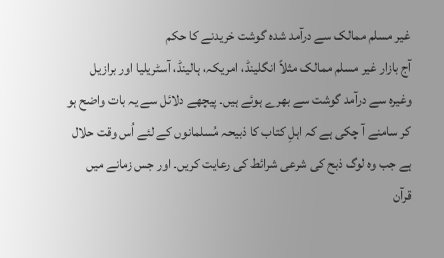غیر مسلم ممالک سے درآمد شدہ گوشت خریدنے کا حکم
آج بازار غیر مسلم ممالک مثلاً انگلینڈ، امریکہ، ہالینڈ، آسٹریلیا اور برازیل وغیرہ سے درآمد گوشت سے بھرے ہوئے ہیں۔ پیچھے دلائل سے یہ بات واضح ہو کر سامنے آ چکی ہے کہ اہلِ کتاب کا ذبیحہ مُسلمانوں کے لئے اُس وقت حلال ہے جب وہ لوگ ذبح کی شرعی شرائط کی رعایت کریں۔ اور جس زمانے میں قرآن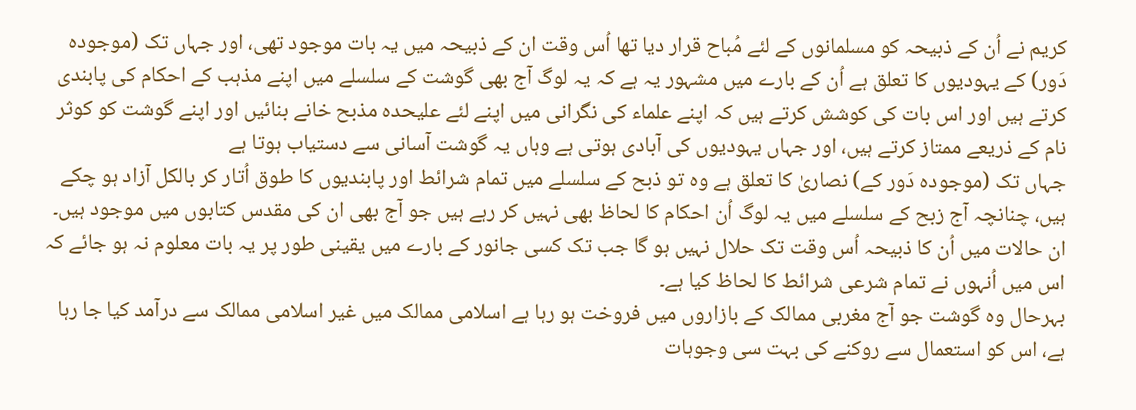کریم نے اُن کے ذبیحہ کو مسلمانوں کے لئے مُباح قرار دیا تھا اُس وقت ان کے ذبیحہ میں یہ بات موجود تھی، اور جہاں تک (موجودہ دَور) کے یہودیوں کا تعلق ہے اُن کے بارے میں مشہور یہ ہے کہ یہ لوگ آج بھی گوشت کے سلسلے میں اپنے مذہب کے احکام کی پابندی کرتے ہیں اور اس بات کی کوشش کرتے ہیں کہ اپنے علماء کی نگرانی میں اپنے لئے علیحدہ مذبح خانے بنائیں اور اپنے گوشت کو کوثر نام کے ذریعے ممتاز کرتے ہیں، اور جہاں یہودیوں کی آبادی ہوتی ہے وہاں یہ گوشت آسانی سے دستیاب ہوتا ہے
جہاں تک (موجودہ دَور کے) نصاریٰ کا تعلق ہے وہ تو ذبح کے سلسلے میں تمام شرائط اور پابندیوں کا طوق اُتار کر بالکل آزاد ہو چکے ہیں، چنانچہ آج زبح کے سلسلے میں یہ لوگ اُن احکام کا لحاظ بھی نہیں کر رہے ہیں جو آج بھی ان کی مقدس کتابوں میں موجود ہیں۔
ان حالات میں اُن کا ذبیحہ اُس وقت تک حلال نہیں ہو گا جب تک کسی جانور کے بارے میں یقینی طور پر یہ بات معلوم نہ ہو جائے کہ اس میں اُنہوں نے تمام شرعی شرائط کا لحاظ کیا ہے۔
بہرحال وہ گوشت جو آج مغربی ممالک کے بازاروں میں فروخت ہو رہا ہے اسلامی ممالک میں غیر اسلامی ممالک سے درآمد کیا جا رہا ہے، اس کو استعمال سے روکنے کی بہت سی وجوہات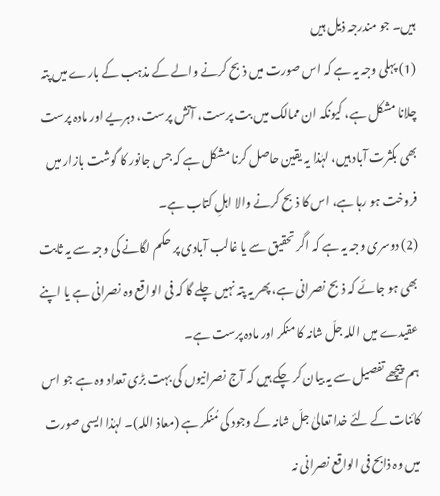ہیں۔ جو مندرجہ ذیل ہیں
(1) پہلی وجہ یہ ہے کہ اس صورت میں ذبح کرنے والے کے مذہب کے بارے میں پتہ چلانا مشکل ہے، کیونکہ ان ممالک میں بت پرست، آتش پرست، دہریے اور مادہ پرست بھی بکثرت آباد ہیں، لہٰذا یہ یقین حاصل کرنا مشکل ہے کہ جس جانور کا گوشت بازار میں فروخت ہو رہا ہے، اس کا ذبح کرنے والا اہلِ کتاب ہے۔
(2) دوسری وجہ یہ ہے کہ اگر تحقیق سے یا غالب آبادی پر حکم لگانے کی وجہ سے یہ ثابت بھی ہو جائے کہ ذبح نصرانی ہے، پھر یہ پتہ نہیں چلے گا کہ فی الواقع وہ نصرانی ہے یا اپنے عقیدے میں اللہ جلّ شانہ کا منکر اور مادہ پرست ہے۔
ہم پیچھے تفصیل سے یہ بیان کر چکے ہیں کہ آج نصرانیوں کی بہت بڑی تعداد وہ ہے جو اس کائنات کے لئے خدا تعالیٰ جلّ شانہ کے وجود کی مُنکر ہے (معاذ اللہ)۔ لہٰذا ایسی صورت میں وہ ذابح فی الواقع نصرانی نہ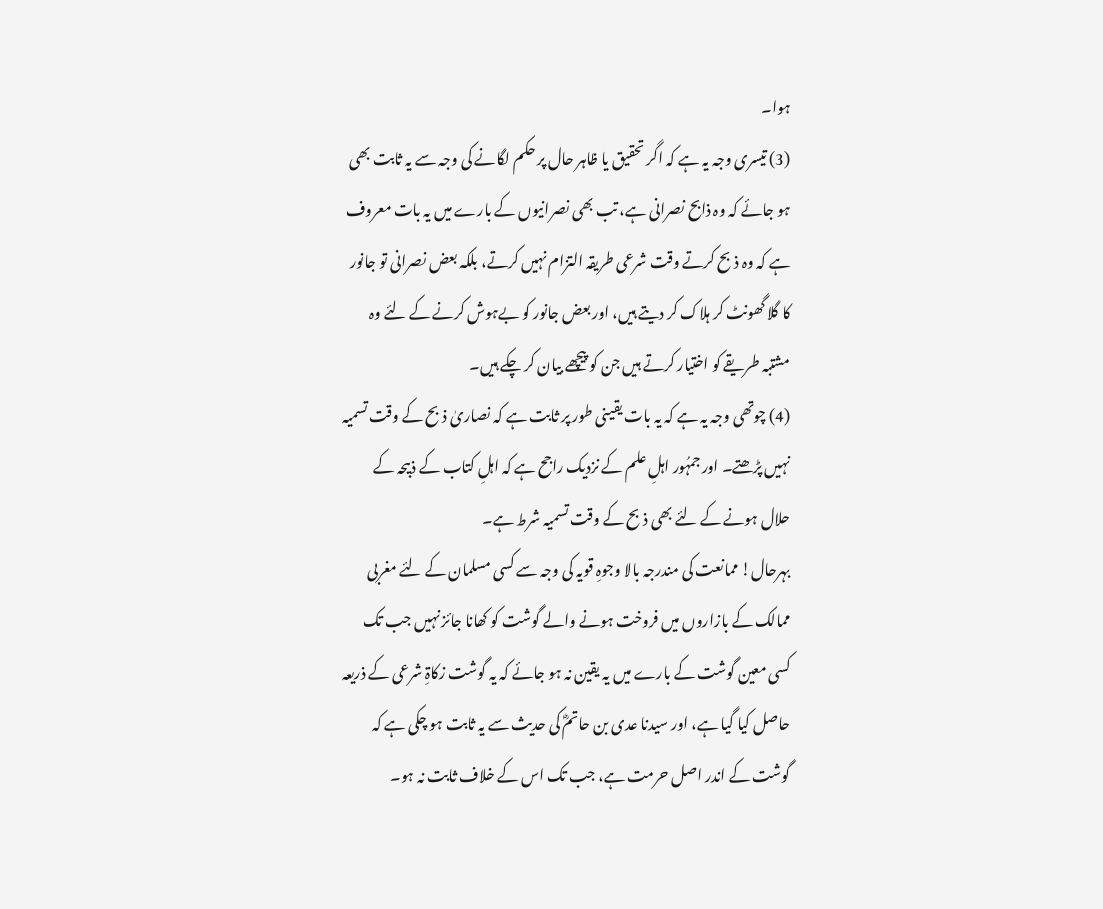ہوا۔
(3) تیسری وجہ یہ ہے کہ اگر تحقیق یا ظاہر حال پر حکم لگانے کی وجہ سے یہ ثابت بھی ہو جائے کہ وہ ذابح نصرانی ہے، تب بھی نصرانیوں کے بارے میں یہ بات معروف ہے کہ وہ ذبح کرتے وقت شرعی طریقہ التزام نہیں کرتے، بلکہ بعض نصرانی تو جانور کا گلا گھونٹ کر ہلاک کر دیتے ہیں، اور بعض جانور کو بےہوش کرنے کے لئے وہ مشتبہ طریقے کو اختیار کرتے ہیں جن کو پیچھے بیان کر چکے ہیں۔
(4) چوتھی وجہ یہ ہے کہ یہ بات یقینی طور پر ثابت ہے کہ نصاریٰ ذبح کے وقت تسمیہ نہیں پڑھتے۔ اور جمہُور اہلِ علم کے نزدیک راجح ہے کہ اہلِ کتاب کے ذبیحہ کے حلال ہونے کے لئے بھی ذبح کے وقت تسمیہ شرط ہے۔
بہرحال! ممانعت کی مندرجہ بالا وجوہِ قویہ کی وجہ سے کسی مسلمان کے لئے مغربی ممالک کے بازاروں میں فروخت ہونے والے گوشت کو کھانا جائز نہیں جب تک کسی معین گوشت کے بارے میں یہ یقین نہ ہو جائے کہ یہ گوشت زکاۃِ شرعی کے ذریعہ حاصل کیا گیا ہے، اور سیدنا عدی بن حاتمؓ کی حدیث سے یہ ثابت ہو چکی ہے کہ گوشت کے اندر اصل حرمت ہے، جب تک اس کے خلاف ثابت نہ ہو۔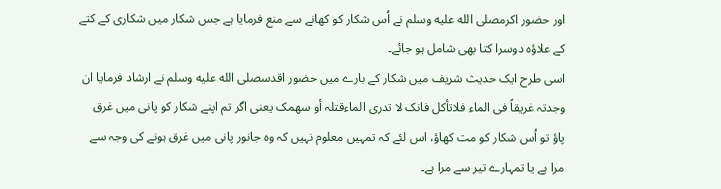اور حضور اکرمصلى الله عليه وسلم نے اُس شکار کو کھانے سے منع فرمایا ہے جس شکار میں شکاری کے کتے کے علاؤہ دوسرا کتا بھی شامل ہو جائے۔
اسی طرح ایک حدیث شریف میں شکار کے بارے میں حضور اقدسصلى الله عليه وسلم نے ارشاد فرمایا ان وجدتہ غریقاً فی الماء فلاتأکل فانک لا تدری الماءقتلہ أو سھمک یعنی اگر تم اپنے شکار کو پانی میں غرق پاؤ تو اُس شکار کو مت کھاؤ، اس لئے کہ تمہیں معلوم نہیں کہ وہ جانور پانی میں غرق ہونے کی وجہ سے مرا ہے یا تمہارے تیر سے مرا ہے۔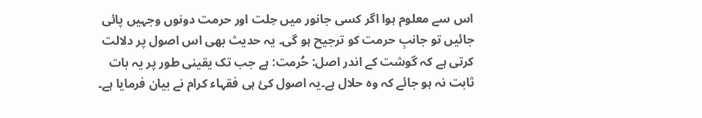اس سے معلوم ہوا اگر کسی جانور میں حِلت اور حرمت دونوں وجہیں پائی جائیں تو جانبِ حرمت کو ترجیح ہو گی۔ یہ حدیث بھی اس اصول پر دلالت کرتی ہے کہ گوشت کے اندر اصل: حُرمت: ہے جب تک یقینی طور پر یہ بات ثابت نہ ہو جائے کہ وہ حلال ہے۔یہ اصول کئ ہی فقہاء کرام نے بیان فرمایا ہے۔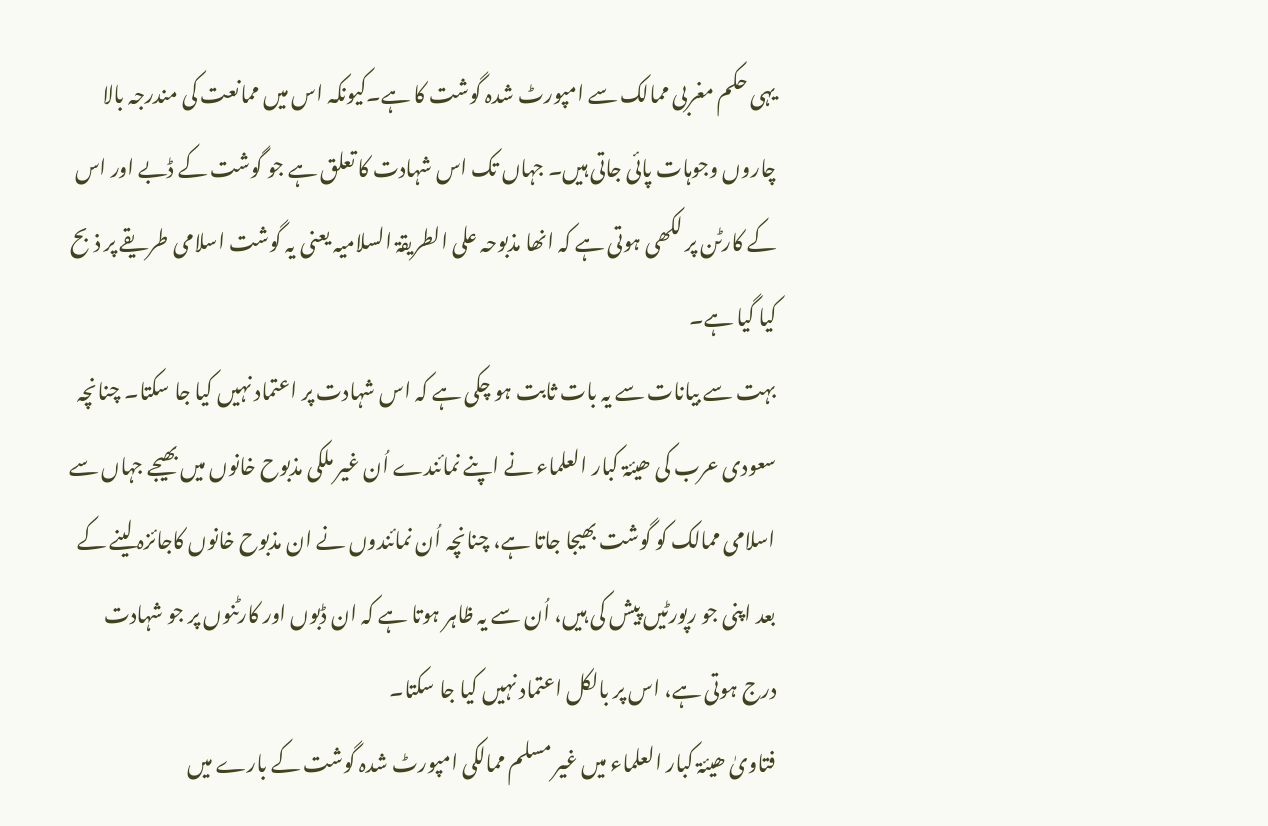یہی حکم مغربی ممالک سے امپورٹ شدہ گوشت کا ہے۔کیونکہ اس میں ممانعت کی مندرجہ بالا چاروں وجوہات پائی جاتی ہیں۔ جہاں تک اس شہادت کا تعلق ہے جو گوشت کے ڈبے اور اس کے کارٹن پر لکھی ہوتی ہے کہ انھا مذبوحہ علی الطریقۃ السلامیہ یعنی یہ گوشت اسلامی طریقے پر ذبح کیا گیا ہے۔
بہت سے بیانات سے یہ بات ثابت ہو چکی ہے کہ اس شہادت پر اعتماد نہیں کیا جا سکتا۔ چنانچہ سعودی عرب کی ھیئۃ کبار العلماء نے اپنے نمائندے اُن غیر ملکی مذبوح خانوں میں بھیجے جہاں سے اسلامی ممالک کو گوشت بھیجا جاتا ہے، چنانچہ اُن نمائندوں نے ان مذبوح خانوں کاجائزہ لینے کے بعد اپنی جو رپورٹیں پیش کی ہیں، اُن سے یہ ظاہر ہوتا ہے کہ ان ڈبوں اور کارٹنوں پر جو شہادت درج ہوتی ہے، اس پر بالکل اعتماد نہیں کیا جا سکتا۔
فتاویٰ ھیئۃ کبار العلماء میں غیر مسلم ممالکی امپورٹ شدہ گوشت کے بارے میں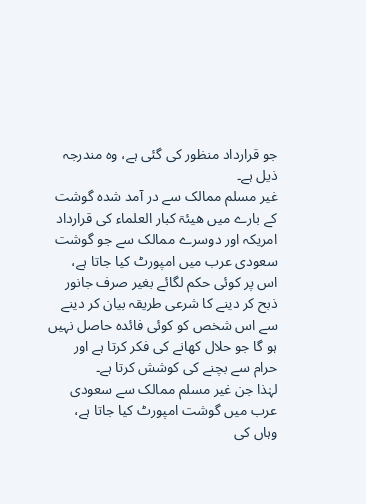جو قرارداد منظور کی گئی ہے، وہ مندرجہ ذیل ہے۔
غیر مسلم ممالک سے در آمد شدہ گوشت کے بارے میں ھیئۃ کبار العلماء کی قرارداد
امریکہ اور دوسرے ممالک سے جو گوشت سعودی عرب میں امپورٹ کیا جاتا ہے، اس پر کوئی حکم لگائے بغیر صرف جانور ذبح کر دینے کا شرعی طریقہ بیان کر دینے سے اس شخص کو کوئی فائدہ حاصل نہیں ہو گا جو حلال کھانے کی فکر کرتا ہے اور حرام سے بچنے کی کوشش کرتا ہے۔
لہٰذا جن غیر مسلم ممالک سے سعودی عرب میں گوشت امپورٹ کیا جاتا ہے، وہاں کی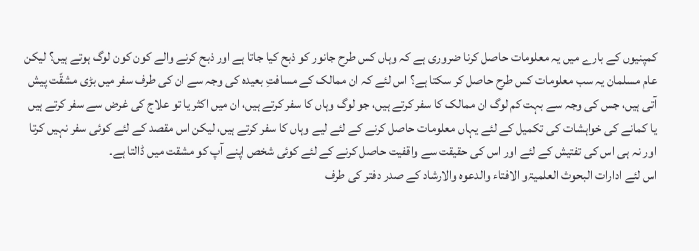کمپنیوں کے بارے میں یہ معلومات حاصل کرنا ضروری ہے کہ وہاں کس طرح جانور کو ذبح کیا جاتا ہے اور ذبح کرنے والے کون کون لوگ ہوتے ہیں؟ لیکن عام مسلمان یہ سب معلومات کس طرح حاصل کر سکتا ہے؟ اس لئے کہ ان ممالک کے مسافتِ بعیدہ کی وجہ سے ان کی طرف سفر میں بڑی مشقّت پیش آتی ہیں، جس کی وجہ سے بہت کم لوگ ان ممالک کا سفر کرتے ہیں، جو لوگ وہاں کا سفر کرتے ہیں، ان میں اکثر یا تو علاج کی غرض سے سفر کرتے ہیں یا کمانے کی خواہشات کی تکمیل کے لئے یہاں معلومات حاصل کرنے کے لئے لیے وہاں کا سفر کرتے ہیں، لیکن اس مقصد کے لئے کوئی سفر نہیں کرتا اور نہ ہی اس کی تفتیش کے لئے اور اس کی حقیقت سے واقفیت حاصل کرنے کے لئے کوئی شخص اپنے آپ کو مشقت میں ڈالتا ہے۔
اس لئے ادارات البحوث العلمیۃو الافتاء والدعوہ والارشاد کے صدر دفتر کی طرف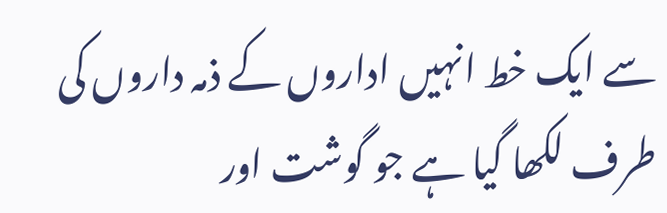سے ایک خط انہیں اداروں کے ذمہ داروں کی طرف لکھا گیا ہے جو گوشت اور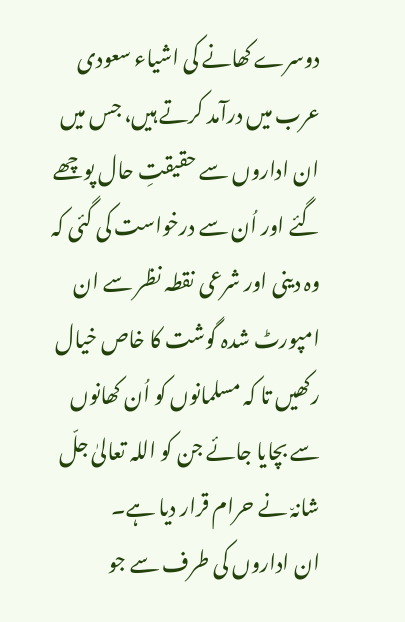دوسرے کھانے کی اشیاء سعودی عرب میں درآمد کرتے ہیں، جس میں ان اداروں سے حقیقتِ حال پوچھے گئے اور اُن سے درخواست کی گئی کہ وہ دینی اور شرعی نقطہ نظر سے ان امپورٹ شدہ گوشت کا خاص خیال رکھیں تا کہ مسلمانوں کو اُن کھانوں سے بچایا جائے جن کو اللہ تعالیٰ جلّ شانہ٘ نے حرام قرار دیا ہے۔
ان اداروں کی طرف سے جو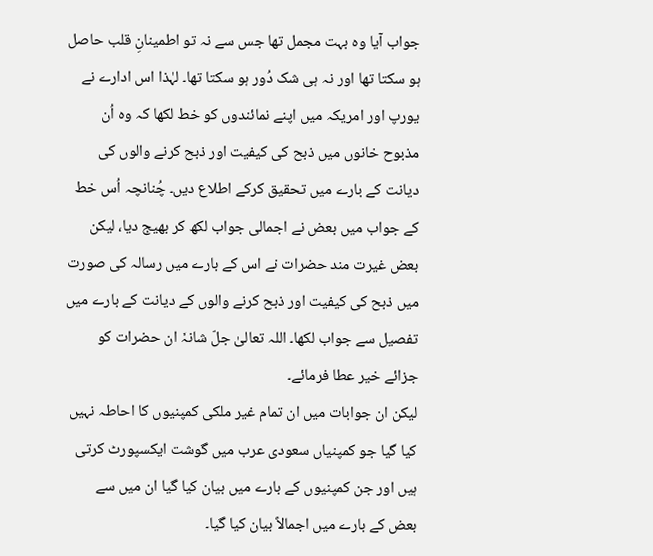جواب آیا وہ بہت مجمل تھا جس سے نہ تو اطمینانِ قلب حاصل ہو سکتا تھا اور نہ ہی شک دُور ہو سکتا تھا۔ لہٰذا اس ادارے نے یورپ اور امریکہ میں اپنے نمائندوں کو خط لکھا کہ وہ اُن مذبوح خانوں میں ذبح کی کیفیت اور ذبح کرنے والوں کی دیانت کے بارے میں تحقیق کرکے اطلاع دیں۔ چُنانچہ اُس خط کے جواب میں بعض نے اجمالی جواب لکھ کر بھیج دیا، لیکن بعض غیرت مند حضرات نے اس کے بارے میں رسالہ کی صورت میں ذبح کی کیفیت اور ذبح کرنے والوں کے دیانت کے بارے میں تفصیل سے جواب لکھا۔ اللہ تعالیٰ جلّ شانہٗ ان حضرات کو جزائے خیر عطا فرمائے۔
لیکن ان جوابات میں ان تمام غیر ملکی کمپنیوں کا احاطہ نہیں کیا گیا جو کمپنیاں سعودی عرب میں گوشت ایکسپورٹ کرتی ہیں اور جن کمپنیوں کے بارے میں بیان کیا گیا ان میں سے بعض کے بارے میں اجمالاً بیان کیا گیا۔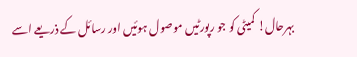بہرحال! کمیٹی کو جو رپورٹیں موصول ہوئیں اور رسائل کے ذریعے اسے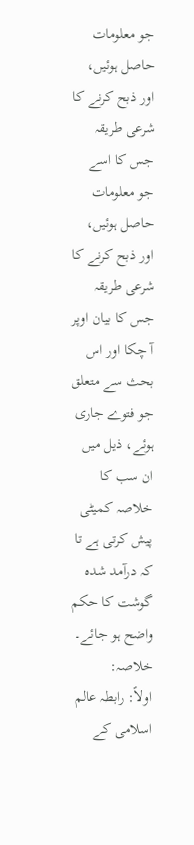جو معلومات حاصل ہوئیں، اور ذبح کرنے کا شرعی طریقہ جس کا اسے جو معلومات حاصل ہوئیں، اور ذبح کرنے کا شرعی طریقہ جس کا بیان اوپر آ چکا اور اس بحث سے متعلق جو فتوے جاری ہوئے، ذیل میں ان سب کا خلاصہ کمیٹی پیش کرتی ہے تا کہ درآمد شدہ گوشت کا حکم واضح ہو جائے۔
خلاصہ:
اولاً: رابطہ عالم اسلامی کے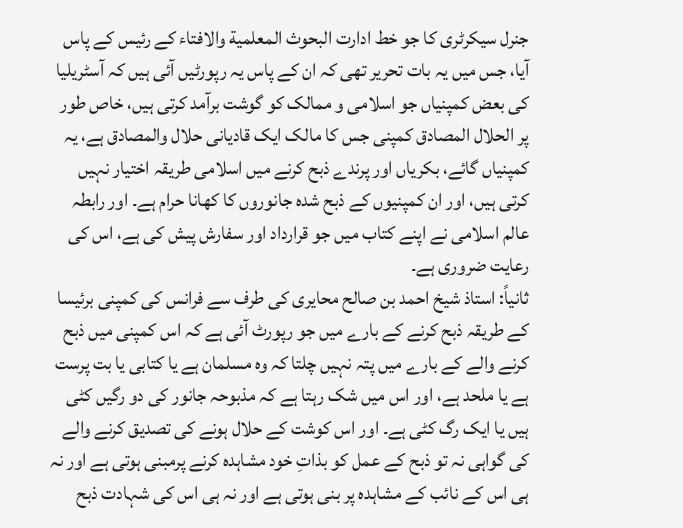جنرل سیکرٹری کا جو خط ادارت البحوث المعلمية والافتاء کے رئیس کے پاس آیا، جس میں یہ بات تحریر تھی کہ ان کے پاس یہ رپورٹیں آئی ہیں کہ آسٹریلیا کی بعض کمپنیاں جو اسلامی و ممالک کو گوشت برآمد کرتی ہیں، خاص طور پر الحلال المصادق کمپنی جس کا مالک ایک قادیانی حلال والمصادق ہے، یہ کمپنیاں گائے، بکریاں اور پرندے ذبح کرنے میں اسلامی طریقہ اختیار نہیں کرتی ہیں، اور ان کمپنیوں کے ذبح شدہ جانوروں کا کھانا حرام ہے۔ اور رابطہ عالم اسلامی نے اپنے کتاب میں جو قرارداد اور سفارش پیش کی ہے، اس کی رعایت ضروری ہے۔
ثانياً: استاذ شیخ احمد بن صالح محایری کی طرف سے فرانس کی کمپنی برئیسا کے طریقہ ذبح کرنے کے بارے میں جو رپورٹ آئی ہے کہ اس کمپنی میں ذبح کرنے والے کے بارے میں پتہ نہیں چلتا کہ وہ مسلمان ہے یا کتابی یا بت پرست ہے یا ملحد ہے، اور اس میں شک رہتا ہے کہ مذبوحہ جانور کی دو رگیں کٹی ہیں یا ایک رگ کٹی ہے۔ اور اس کوشت کے حلال ہونے کی تصدیق کرنے والے کی گواہی نہ تو ذبح کے عمل کو بذاتِ خود مشاہدہ کرنے پرمبنی ہوتی ہے اور نہ ہی اس کے نائب کے مشاہدہ پر بنی ہوتی ہے اور نہ ہی اس کی شہادت ذبح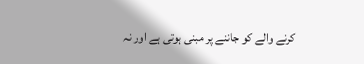کرنے والے کو جاننے پر مبنی ہوتی ہے اور نہ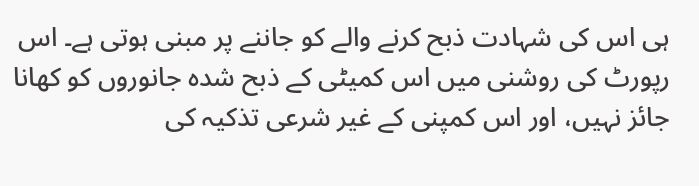ہی اس کی شہادت ذبح کرنے والے کو جاننے پر مبنی ہوتی ہے۔ اس رپورٹ کی روشنی میں اس کمیٹی کے ذبح شدہ جانوروں کو کھانا جائز نہیں، اور اس کمپنی کے غیر شرعی تذکیہ کی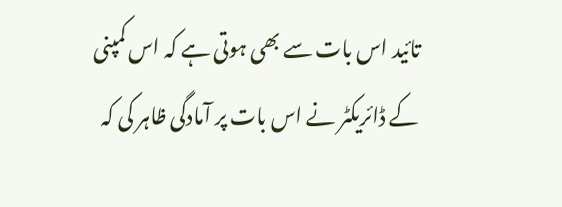تائید اس بات سے بھی ہوتی ہے کہ اس کمپنی کے ڈائریکٹر نے اس بات پر آمادگی ظاہر کی کہ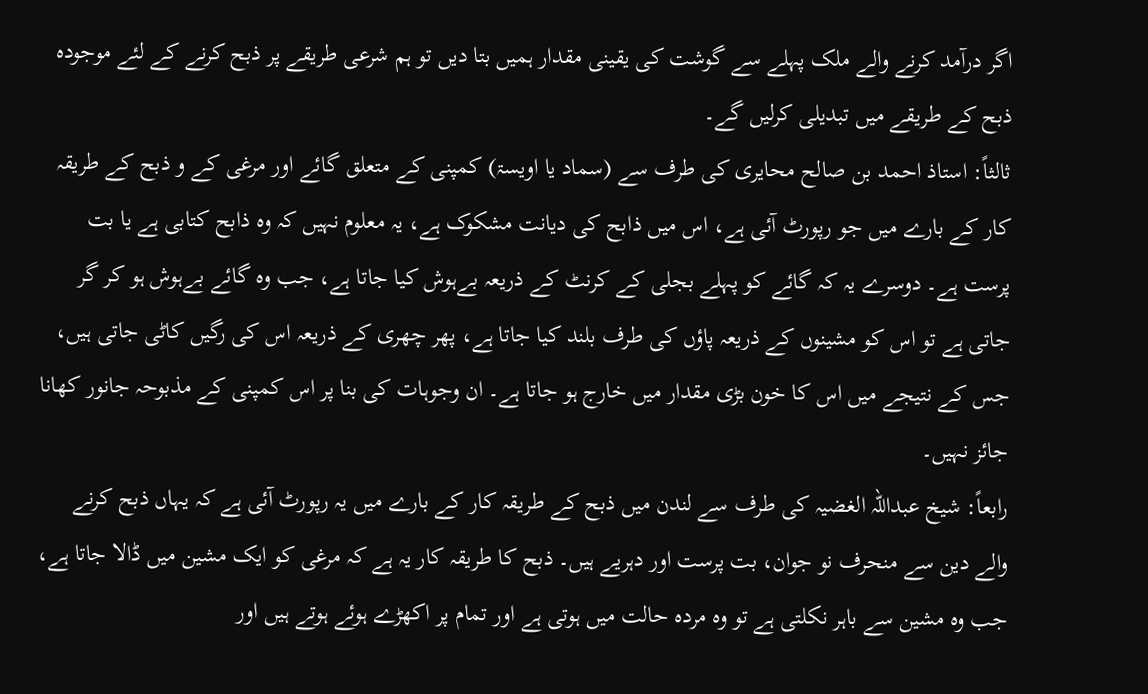اگر درآمد کرنے والے ملک پہلے سے گوشت کی یقینی مقدار ہمیں بتا دیں تو ہم شرعی طریقے پر ذبح کرنے کے لئے موجودہ ذبح کے طریقے میں تبدیلی کرلیں گے۔
ثالثاً: استاذ احمد بن صالح محایری کی طرف سے (سماد یا اویسۃ) کمپنی کے متعلق گائے اور مرغی کے و ذبح کے طریقہ کار کے بارے میں جو رپورٹ آئی ہے، اس میں ذابح کی دیانت مشکوک ہے، یہ معلوم نہیں کہ وہ ذابح کتابی ہے یا بت پرست ہے۔ دوسرے یہ کہ گائے کو پہلے بجلی کے کرنٹ کے ذریعہ بےہوش کیا جاتا ہے، جب وہ گائے بےہوش ہو کر گر جاتی ہے تو اس کو مشینوں کے ذریعہ پاؤں کی طرف بلند کیا جاتا ہے، پھر چھری کے ذریعہ اس کی رگیں کاٹی جاتی ہیں، جس کے نتیجے میں اس کا خون بڑی مقدار میں خارج ہو جاتا ہے۔ ان وجوہات کی بنا پر اس کمپنی کے مذبوحہ جانور کھانا جائز نہیں۔
رابعاً: شیخ عبداللہ الغضیہ کی طرف سے لندن میں ذبح کے طریقہ کار کے بارے میں یہ رپورٹ آئی ہے کہ یہاں ذبح کرنے والے دین سے منحرف نو جوان، بت پرست اور دہریے ہیں۔ ذبح کا طریقہ کار یہ ہے کہ مرغی کو ایک مشین میں ڈالا جاتا ہے، جب وہ مشین سے باہر نکلتی ہے تو وہ مردہ حالت میں ہوتی ہے اور تمام پر اکھڑے ہوئے ہوتے ہیں اور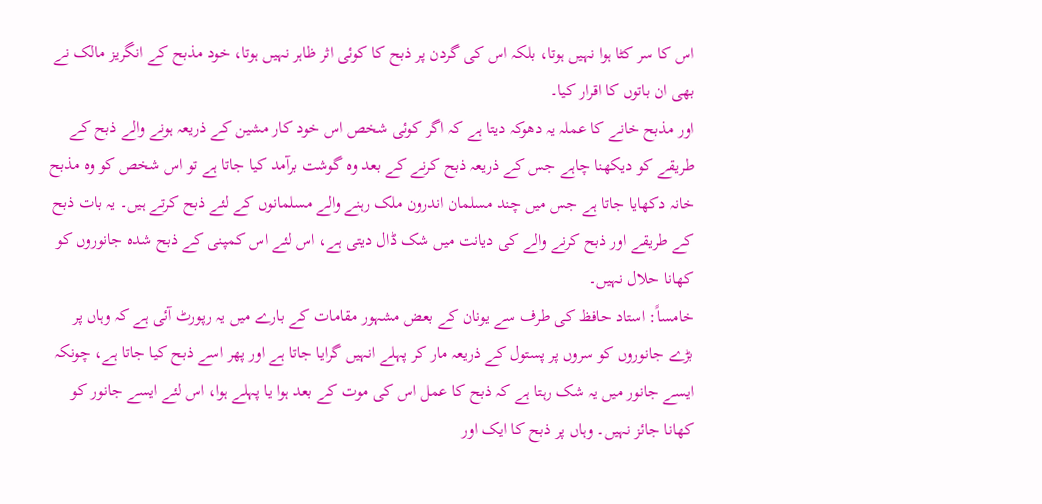اس کا سر کٹا ہوا نہیں ہوتا، بلکہ اس کی گردن پر ذبح کا کوئی اثر ظاہر نہیں ہوتا، خود مذبح کے انگریز مالک نے بھی ان باتوں کا اقرار کیا۔
اور مذبح خانے کا عملہ یہ دھوکہ دیتا ہے کہ اگر کوئی شخص اس خود کار مشین کے ذریعہ ہونے والے ذبح کے طریقے کو دیکھنا چاہے جس کے ذریعہ ذبح کرنے کے بعد وہ گوشت برآمد کیا جاتا ہے تو اس شخص کو وہ مذبح خانہ دکھایا جاتا ہے جس میں چند مسلمان اندرون ملک رہنے والے مسلمانوں کے لئے ذبح کرتے ہیں۔ یہ بات ذبح کے طریقے اور ذبح کرنے والے کی دیانت میں شک ڈال دیتی ہے، اس لئے اس کمپنی کے ذبح شدہ جانوروں کو کھانا حلال نہیں۔
خامساً: استاد حافظ کی طرف سے یونان کے بعض مشہور مقامات کے بارے میں یہ رپورٹ آئی ہے کہ وہاں پر بڑے جانوروں کو سروں پر پستول کے ذریعہ مار کر پہلے انہیں گرایا جاتا ہے اور پھر اسے ذبح کیا جاتا ہے، چونکہ ایسے جانور میں یہ شک رہتا ہے کہ ذبح کا عمل اس کی موت کے بعد ہوا یا پہلے ہوا، اس لئے ایسے جانور کو کھانا جائز نہیں۔ وہاں پر ذبح کا ایک اور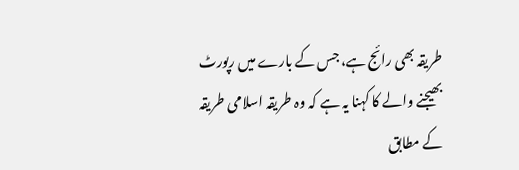طریقہ بھی رائج ہے، جس کے بارے میں رپورٹ بھیجنے والے کا کہنا یہ ہے کہ وہ طریقہ اسلامی طریقہ کے مطابق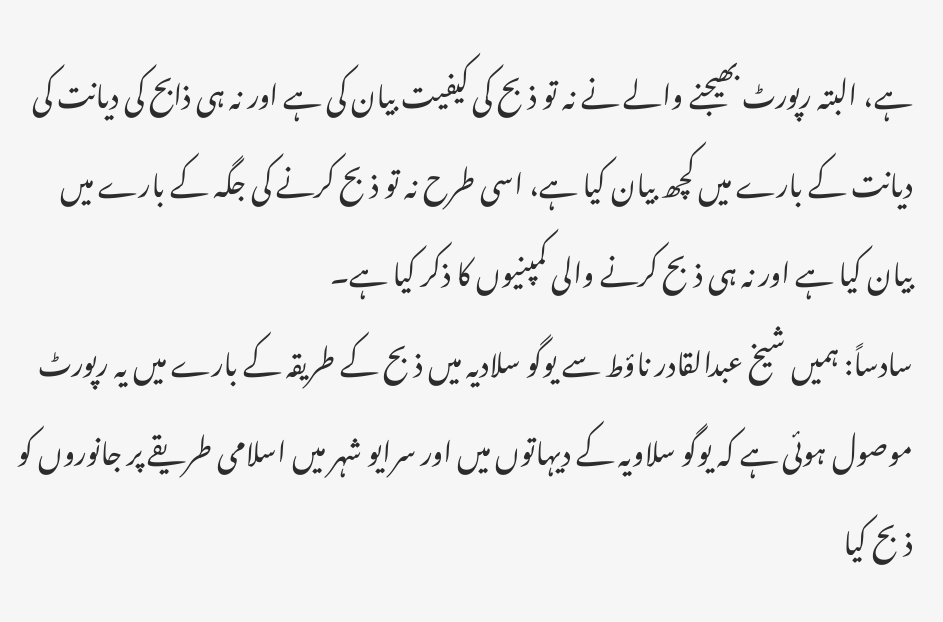ہے، البتہ رپورٹ بھیجنے والے نے نہ تو ذبح کی کیفیت بیان کی ہے اور نہ ہی ذابح کی دیانت کی دیانت کے بارے میں کچھ بیان کیا ہے، اسی طرح نہ تو ذبح کرنے کی جگہ کے بارے میں بیان کیا ہے اور نہ ہی ذبح کرنے والی کمپنیوں کا ذکر کیا ہے۔
سادساً: ہمیں شیخ عبدالقادر ناؤط سے یوگو سلادیہ میں ذبح کے طریقہ کے بارے میں یہ رپورٹ موصول ہوئی ہے کہ یوگو سلاویہ کے دیہاتوں میں اور سرایو شہر میں اسلامی طریقے پر جانوروں کو ذبح کیا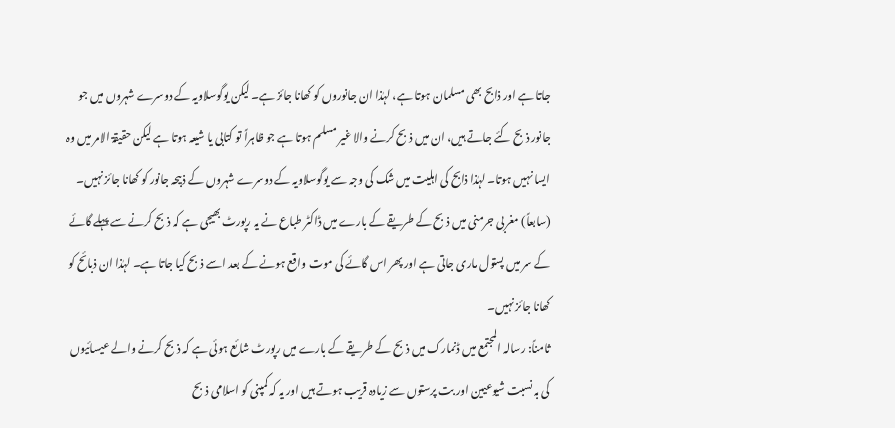جاتا ہے اور ذابح بھی مسلمان ہوتا ہے، لہٰذا ان جانوروں کو کھانا جائز ہے۔ لیکن یوگوسلاویہ کے دوسرے شہروں میں جو جانور ذبح کئے جاتے ہیں، ان میں ذبح کرنے والا غیر مسلم ہوتا ہے جو ظاہراً تو کتابی یا شیعہ ہوتا ہے لیکن حقیقۃ الامر میں وہ ایسا نہیں ہوتا۔ لہٰذا ذابح کی اہلیت میں شک کی وجہ سے یوگوسلاویہ کے دوسرے شہروں کے ذبیحہ جانور کو کھانا جائز نہیں۔ (سابعاً) مغربی جرمنی میں ذبح کے طریقے کے بارے میں ڈاکٹر طباع نے یہ رپورٹ بھیجی ہے کہ ذبح کرنے سے پہلے گائے کے سر میں پستول ماری جاتی ہے اور پھر اس گائے کی موت واقع ہونے کے بعد اسے ذبح کیا جاتا ہے۔ لہٰذا ان ذبائح کو کھانا جائز نہیں۔
ثامناً: رسالہ المجتمع میں ڈنمارک میں ذبح کے طریقے کے بارے میں رپورٹ شائع ہوئی ہے کہ ذبح کرنے والے عیسائیوں کی بہ نسبت شیوعیین اور بت پرستوں سے زیادہ قریب ہوتے ہیں اور یہ کہ کمپنی کو اسلامی ذبح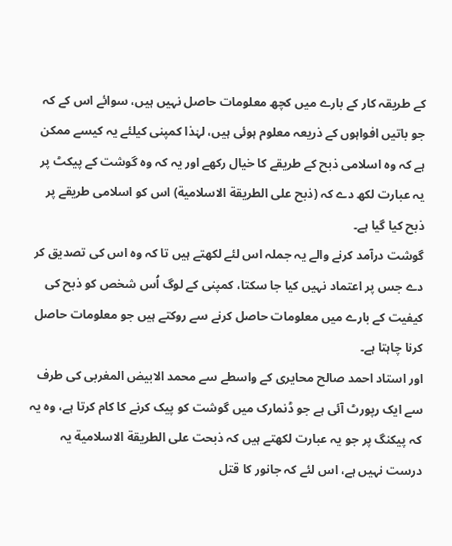کے طریقہ کار کے بارے میں کچھ معلومات حاصل نہیں ہیں، سوائے اس کے کہ جو باتیں افواہوں کے ذریعہ معلوم ہوئی ہیں، لہٰذا کمپنی کیلئے یہ کیسے ممکن ہے کہ وہ اسلامی ذبح کے طریقے کا خیال رکھے اور یہ کہ وہ گوشت کے پیکٹ پر یہ عبارت لکھ دے کہ (ذبح على الطريقة الاسلامية) اس کو اسلامی طریقے پر ذبح کیا گیا ہے۔
گوشت درآمد کرنے والے یہ جملہ اس لئے لکھتے ہیں تا کہ وہ اس کی تصدیق کر دے جس پر اعتماد نہیں کیا جا سکتا، کمپنی کے لوگ اُس شخص کو ذبح کی کیفیت کے بارے میں معلومات حاصل کرنے سے روکتے ہیں جو معلومات حاصل کرنا چاہتا ہے۔
اور استاد احمد صالح محایری کے واسطے سے محمد الابیض المغربی کی طرف سے ایک رپورٹ آئی ہے جو ڈنمارک میں گوشت کو پیک کرنے کا کام کرتا ہے، وہ یہ کہ پیکنگ پر جو یہ عبارت لکھتے ہیں کہ ذبحت على الطريقة الاسلامیة یہ درست نہیں ہے، اس لئے کہ جانور کا قتل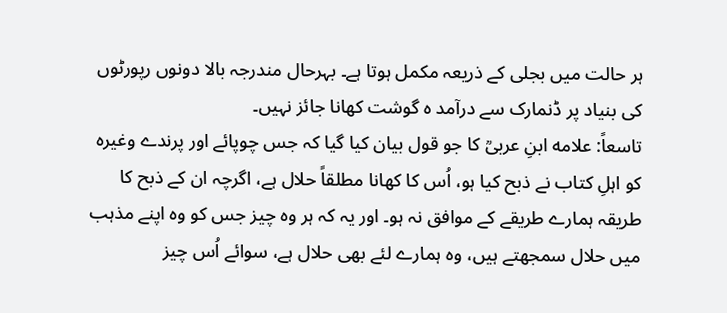ہر حالت میں بجلی کے ذریعہ مکمل ہوتا ہے۔ بہرحال مندرجہ بالا دونوں رپورٹوں کی بنیاد پر ڈنمارک سے درآمد ہ گوشت کھانا جائز نہیں۔
تاسعاً: علامه ابنِ عربیؒ کا جو قول بیان کیا گیا کہ جس چوپائے اور پرندے وغیرہ کو اہلِ کتاب نے ذبح کیا ہو، اُس کا کھانا مطلقاً حلال ہے، اگرچہ ان کے ذبح کا طریقہ ہمارے طریقے کے موافق نہ ہو۔ اور یہ کہ ہر وہ چیز جس کو وہ اپنے مذہب میں حلال سمجھتے ہیں، وہ ہمارے لئے بھی حلال ہے، سوائے اُس چیز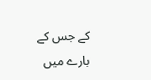کے جس کے بارے میں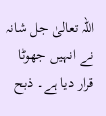اللہ تعالیٰ جل شانہ نے انہیں جھوٹا قرار دیا ہے۔ ذبح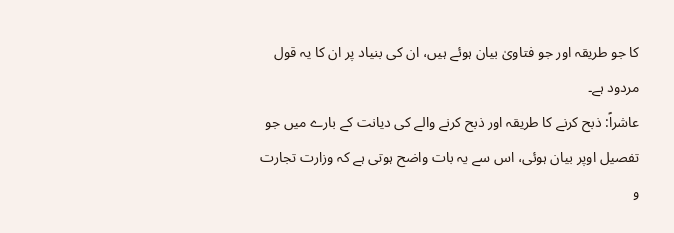کا جو طریقہ اور جو فتاویٰ بیان ہوئے ہیں، ان کی بنیاد پر ان کا یہ قول مردود ہے۔
عاشراً: ذبح کرنے کا طریقہ اور ذبح کرنے والے کی دیانت کے بارے میں جو تفصیل اوپر بیان ہوئی، اس سے یہ بات واضح ہوتی ہے کہ وزارت تجارت و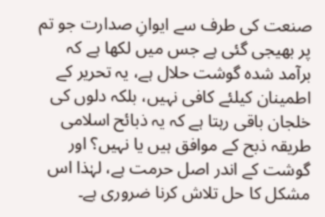صنعت کی طرف سے ایوانِ صدارت جو تم پر بھیجی گئی ہے جس میں لکھا ہے کہ برآمد شدہ گوشت حلال ہے، یہ تحریر کے اطمینان کیلئے کافی نہیں، بلکہ دلوں کی خلجان باقی رہتا ہے کہ یہ ذبائح اسلامی طریقہ ذبح کے موافق ہیں یا نہیں؟ اور گوشت کے اندر اصل حرمت ہے، لہٰذا اس مشکل کا حل تلاش کرنا ضروری ہے۔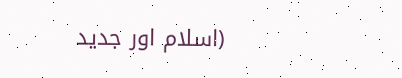(اسلام اور جدید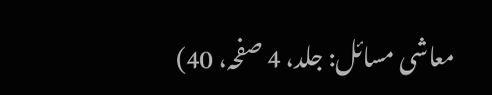معاشی مسائل: جلد، 4 صفحہ، 40)